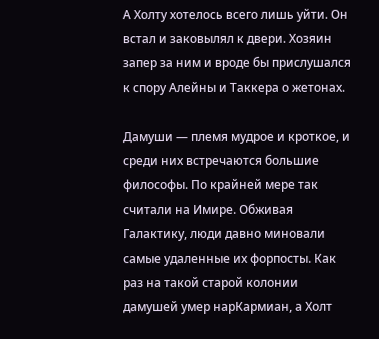А Холту хотелось всего лишь уйти. Он встал и заковылял к двери. Хозяин запер за ним и вроде бы прислушался к спору Алейны и Таккера о жетонах.

Дамуши — племя мудрое и кроткое, и среди них встречаются большие философы. По крайней мере так считали на Имире. Обживая Галактику, люди давно миновали самые удаленные их форпосты. Как раз на такой старой колонии дамушей умер нарКармиан, а Холт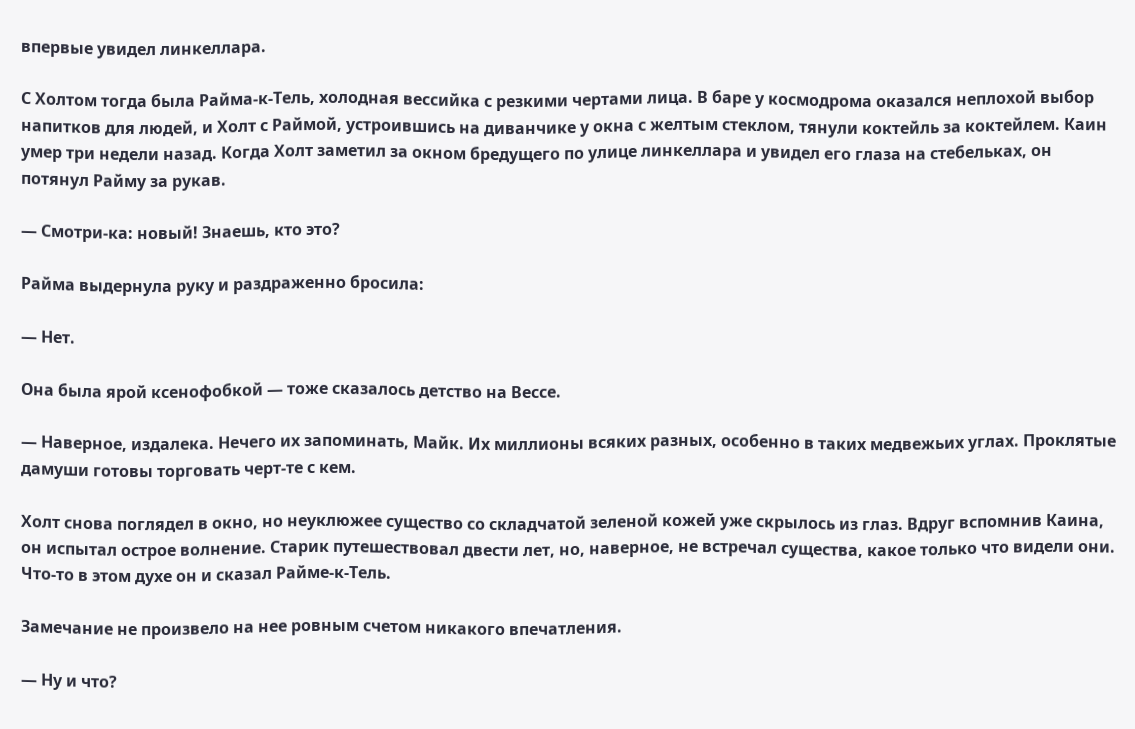впервые увидел линкеллара.

С Холтом тогда была Райма-к-Тель, холодная вессийка с резкими чертами лица. В баре у космодрома оказался неплохой выбор напитков для людей, и Холт с Раймой, устроившись на диванчике у окна с желтым стеклом, тянули коктейль за коктейлем. Каин умер три недели назад. Когда Холт заметил за окном бредущего по улице линкеллара и увидел его глаза на стебельках, он потянул Райму за рукав.

— Смотри-ка: новый! Знаешь, кто это?

Райма выдернула руку и раздраженно бросила:

— Нет.

Она была ярой ксенофобкой — тоже сказалось детство на Вессе.

— Наверное, издалека. Нечего их запоминать, Майк. Их миллионы всяких разных, особенно в таких медвежьих углах. Проклятые дамуши готовы торговать черт-те с кем.

Холт снова поглядел в окно, но неуклюжее существо со складчатой зеленой кожей уже скрылось из глаз. Вдруг вспомнив Каина, он испытал острое волнение. Старик путешествовал двести лет, но, наверное, не встречал существа, какое только что видели они. Что-то в этом духе он и сказал Райме-к-Тель.

Замечание не произвело на нее ровным счетом никакого впечатления.

— Ну и что?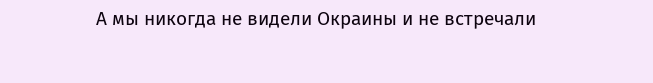А мы никогда не видели Окраины и не встречали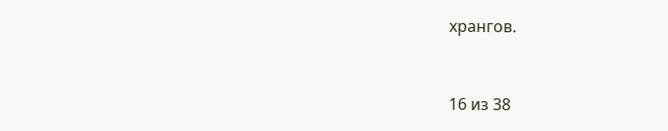хрангов.



16 из 38